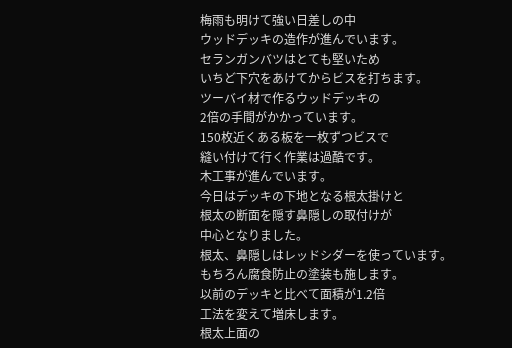梅雨も明けて強い日差しの中
ウッドデッキの造作が進んでいます。
セランガンバツはとても堅いため
いちど下穴をあけてからビスを打ちます。
ツーバイ材で作るウッドデッキの
2倍の手間がかかっています。
150枚近くある板を一枚ずつビスで
縫い付けて行く作業は過酷です。
木工事が進んでいます。
今日はデッキの下地となる根太掛けと
根太の断面を隠す鼻隠しの取付けが
中心となりました。
根太、鼻隠しはレッドシダーを使っています。
もちろん腐食防止の塗装も施します。
以前のデッキと比べて面積が1.2倍
工法を変えて増床します。
根太上面の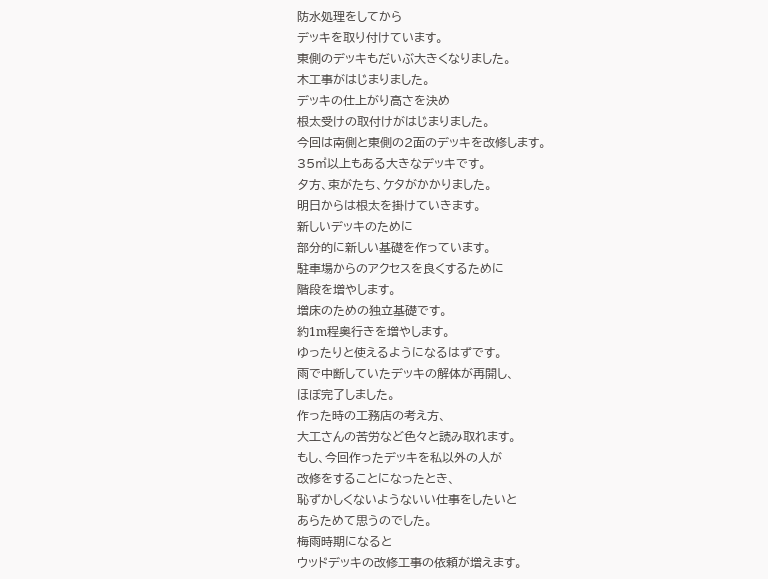防水処理をしてから
デッキを取り付けています。
東側のデッキもだいぶ大きくなりました。
木工事がはじまりました。
デッキの仕上がり高さを決め
根太受けの取付けがはじまりました。
今回は南側と東側の2面のデッキを改修します。
35㎡以上もある大きなデッキです。
夕方、束がたち、ケタがかかりました。
明日からは根太を掛けていきます。
新しいデッキのために
部分的に新しい基礎を作っています。
駐車場からのアクセスを良くするために
階段を増やします。
増床のための独立基礎です。
約1m程奥行きを増やします。
ゆったりと使えるようになるはずです。
雨で中断していたデッキの解体が再開し、
ほぼ完了しました。
作った時の工務店の考え方、
大工さんの苦労など色々と読み取れます。
もし、今回作ったデッキを私以外の人が
改修をすることになったとき、
恥ずかしくないようないい仕事をしたいと
あらためて思うのでした。
梅雨時期になると
ウッドデッキの改修工事の依頼が増えます。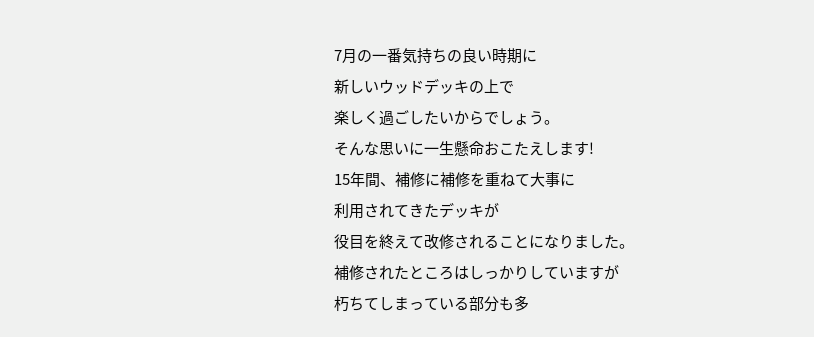7月の一番気持ちの良い時期に
新しいウッドデッキの上で
楽しく過ごしたいからでしょう。
そんな思いに一生懸命おこたえします!
15年間、補修に補修を重ねて大事に
利用されてきたデッキが
役目を終えて改修されることになりました。
補修されたところはしっかりしていますが
朽ちてしまっている部分も多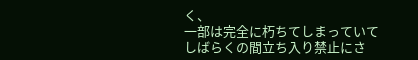く、
一部は完全に朽ちてしまっていて
しばらくの間立ち入り禁止にさ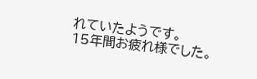れていたようです。
15年間お疲れ様でした。